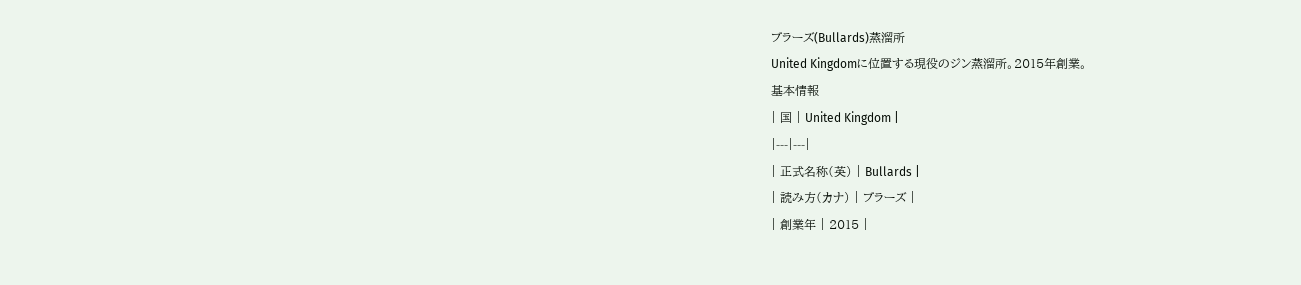ブラーズ(Bullards)蒸溜所
United Kingdomに位置する現役のジン蒸溜所。2015年創業。
基本情報
| 国 | United Kingdom |
|---|---|
| 正式名称(英) | Bullards |
| 読み方(カナ) | ブラーズ |
| 創業年 | 2015 |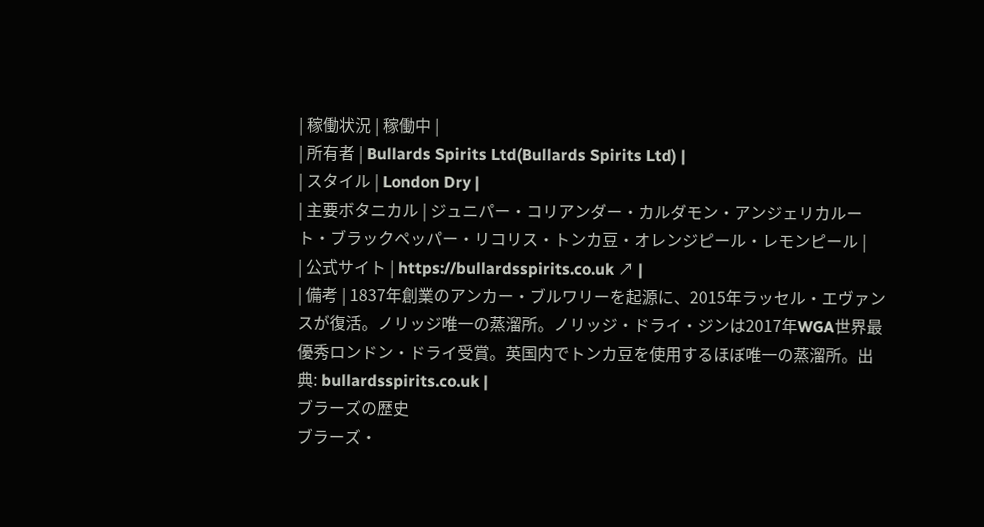| 稼働状況 | 稼働中 |
| 所有者 | Bullards Spirits Ltd(Bullards Spirits Ltd) |
| スタイル | London Dry |
| 主要ボタニカル | ジュニパー・コリアンダー・カルダモン・アンジェリカルート・ブラックペッパー・リコリス・トンカ豆・オレンジピール・レモンピール |
| 公式サイト | https://bullardsspirits.co.uk ↗ |
| 備考 | 1837年創業のアンカー・ブルワリーを起源に、2015年ラッセル・エヴァンスが復活。ノリッジ唯一の蒸溜所。ノリッジ・ドライ・ジンは2017年WGA世界最優秀ロンドン・ドライ受賞。英国内でトンカ豆を使用するほぼ唯一の蒸溜所。出典: bullardsspirits.co.uk |
ブラーズの歴史
ブラーズ・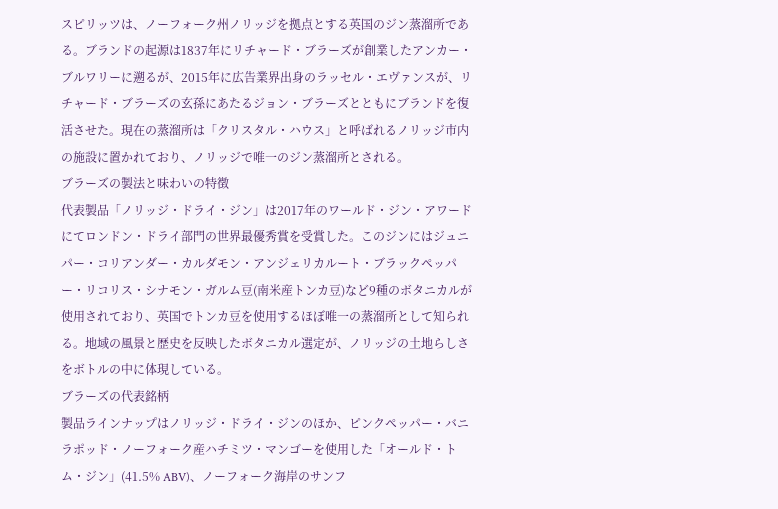スピリッツは、ノーフォーク州ノリッジを拠点とする英国のジン蒸溜所である。ブランドの起源は1837年にリチャード・ブラーズが創業したアンカー・ブルワリーに遡るが、2015年に広告業界出身のラッセル・エヴァンスが、リチャード・ブラーズの玄孫にあたるジョン・ブラーズとともにブランドを復活させた。現在の蒸溜所は「クリスタル・ハウス」と呼ばれるノリッジ市内の施設に置かれており、ノリッジで唯一のジン蒸溜所とされる。
ブラーズの製法と味わいの特徴
代表製品「ノリッジ・ドライ・ジン」は2017年のワールド・ジン・アワードにてロンドン・ドライ部門の世界最優秀賞を受賞した。このジンにはジュニパー・コリアンダー・カルダモン・アンジェリカルート・ブラックペッパー・リコリス・シナモン・ガルム豆(南米産トンカ豆)など9種のボタニカルが使用されており、英国でトンカ豆を使用するほぼ唯一の蒸溜所として知られる。地域の風景と歴史を反映したボタニカル選定が、ノリッジの土地らしさをボトルの中に体現している。
ブラーズの代表銘柄
製品ラインナップはノリッジ・ドライ・ジンのほか、ピンクペッパー・バニラポッド・ノーフォーク産ハチミツ・マンゴーを使用した「オールド・トム・ジン」(41.5% ABV)、ノーフォーク海岸のサンフ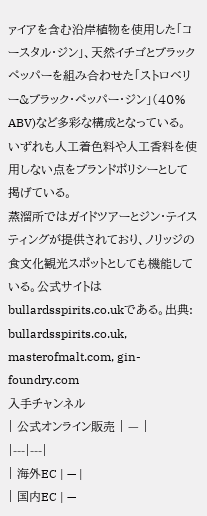ァイアを含む沿岸植物を使用した「コースタル・ジン」、天然イチゴとブラックペッパーを組み合わせた「ストロベリー&ブラック・ペッパー・ジン」(40% ABV)など多彩な構成となっている。いずれも人工着色料や人工香料を使用しない点をブランドポリシーとして掲げている。
蒸溜所ではガイドツアーとジン・テイスティングが提供されており、ノリッジの食文化観光スポットとしても機能している。公式サイトはbullardsspirits.co.ukである。出典: bullardsspirits.co.uk, masterofmalt.com, gin-foundry.com
入手チャンネル
| 公式オンライン販売 | — |
|---|---|
| 海外EC | — |
| 国内EC | —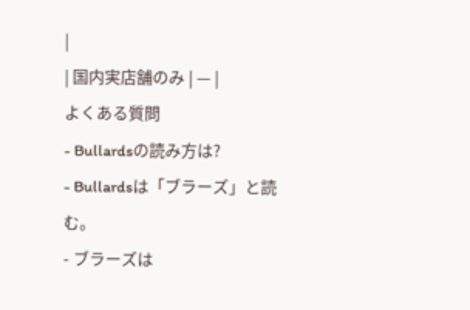|
| 国内実店舗のみ | — |
よくある質問
- Bullardsの読み方は?
- Bullardsは「ブラーズ」と読む。
- ブラーズは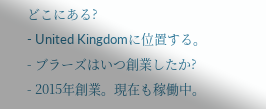どこにある?
- United Kingdomに位置する。
- ブラーズはいつ創業したか?
- 2015年創業。現在も稼働中。